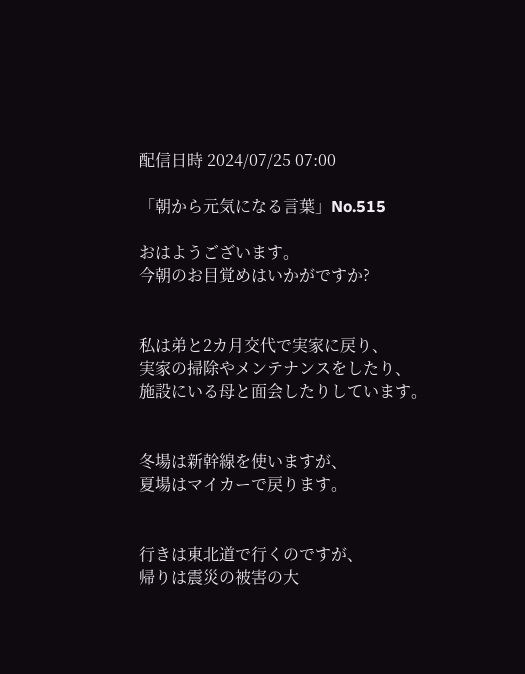配信日時 2024/07/25 07:00

「朝から元気になる言葉」No.515

おはようございます。
今朝のお目覚めはいかがですか?


私は弟と2カ月交代で実家に戻り、
実家の掃除やメンテナンスをしたり、
施設にいる母と面会したりしています。


冬場は新幹線を使いますが、
夏場はマイカーで戻ります。


行きは東北道で行くのですが、
帰りは震災の被害の大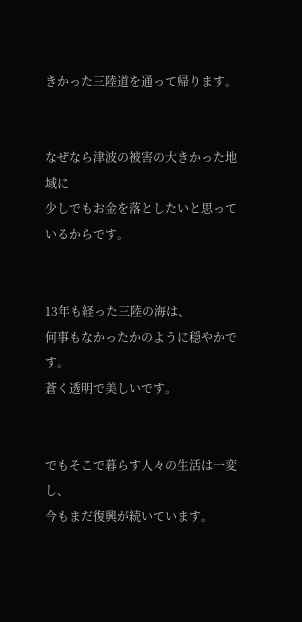きかった三陸道を通って帰ります。


なぜなら津波の被害の大きかった地域に
少しでもお金を落としたいと思っているからです。


13年も経った三陸の海は、
何事もなかったかのように穏やかです。
蒼く透明で美しいです。


でもそこで暮らす人々の生活は一変し、
今もまだ復興が続いています。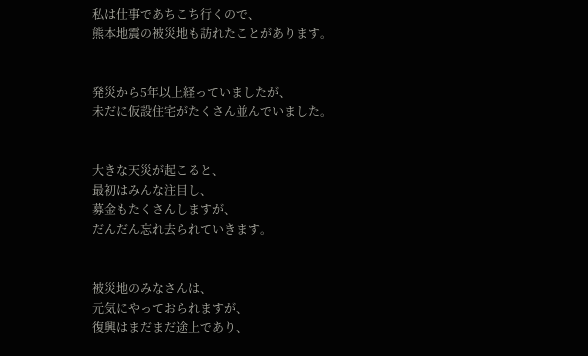私は仕事であちこち行くので、
熊本地震の被災地も訪れたことがあります。


発災から5年以上経っていましたが、
未だに仮設住宅がたくさん並んでいました。


大きな天災が起こると、
最初はみんな注目し、
募金もたくさんしますが、
だんだん忘れ去られていきます。


被災地のみなさんは、
元気にやっておられますが、
復興はまだまだ途上であり、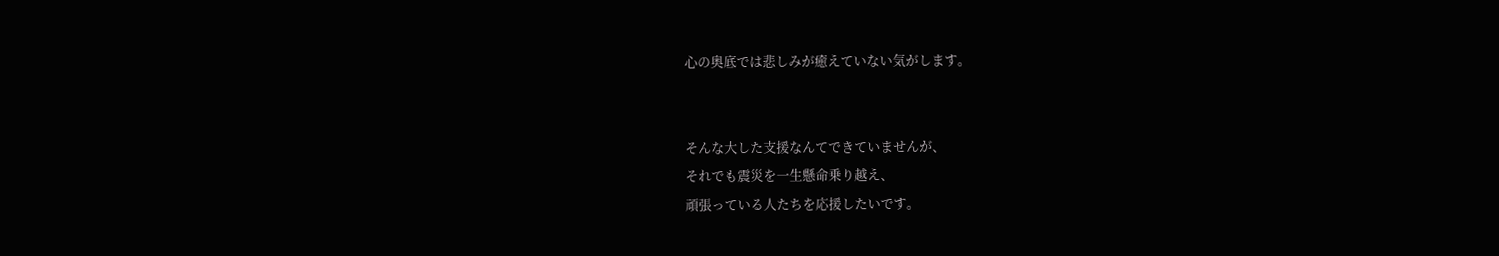心の奥底では悲しみが癒えていない気がします。


そんな大した支援なんてできていませんが、
それでも震災を一生懸命乗り越え、
頑張っている人たちを応援したいです。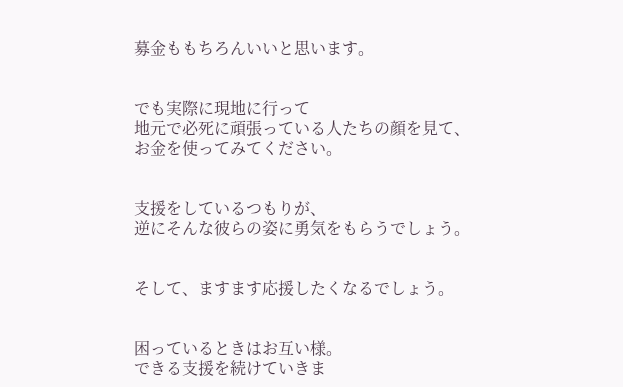募金ももちろんいいと思います。


でも実際に現地に行って
地元で必死に頑張っている人たちの顔を見て、
お金を使ってみてください。


支援をしているつもりが、
逆にそんな彼らの姿に勇気をもらうでしょう。


そして、ますます応援したくなるでしょう。


困っているときはお互い様。
できる支援を続けていきま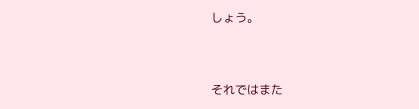しょう。


それではまた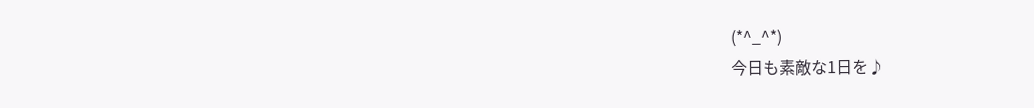(*^_^*)
今日も素敵な1日を♪